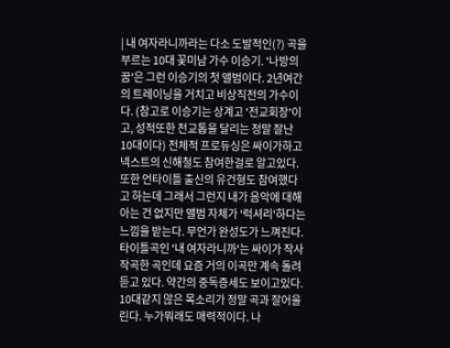| 내 여자라니까라는 다소 도발적인(?) 곡을 부르는 10대 꽃미남 가수 이승기. '나방의 꿈'은 그런 이승기의 첫 앨범이다. 2년여간의 트레이닝을 거치고 비상직전의 가수이다. (참고로 이승기는 상계고 '전교회장'이고, 성적또한 전교톱을 달리는 정말 잘난 10대이다) 전체적 프로듀싱은 싸이가하고 넥스트의 신해철도 참여한걸로 알고있다. 또한 언타이틀 출신의 유건형도 참여했다고 하는데 그래서 그런지 내가 음악에 대해 아는 건 없지만 앨범 자체가 '럭셔리'하다는 느낌을 받는다. 무언가 완성도가 느껴진다. 타이틀곡인 '내 여자라니까'는 싸이가 작사작곡한 곡인데 요즘 거의 이곡만 계속 돌려듣고 있다. 약간의 중독증세도 보이고있다. 10대같지 않은 목소리가 정말 곡과 잘어울린다. 누가뭐래도 매력적이다. 나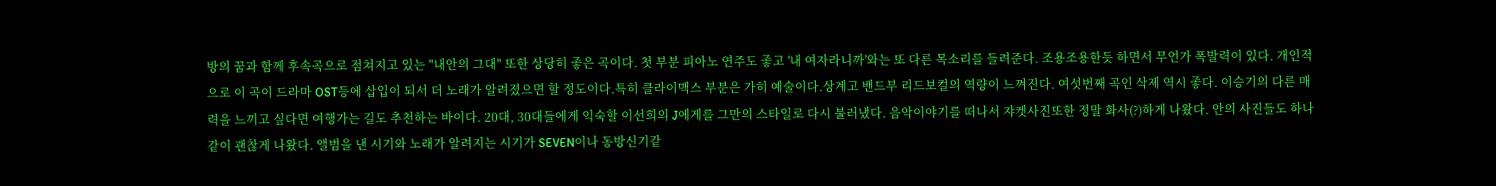방의 꿈과 함께 후속곡으로 점쳐지고 있는 "내안의 그대" 또한 상당히 좋은 곡이다. 첫 부분 피아노 연주도 좋고 '내 여자라니까'와는 또 다른 목소리를 들려준다. 조용조용한듯 하면서 무언가 폭발력이 있다. 개인적으로 이 곡이 드라마 OST등에 삽입이 되서 더 노래가 알려졌으면 할 정도이다.특히 클라이맥스 부분은 가히 예술이다.상계고 밴드부 리드보컬의 역량이 느껴진다. 여섯번째 곡인 삭제 역시 좋다. 이승기의 다른 매력을 느끼고 싶다면 여행가는 길도 추천하는 바이다. 20대, 30대들에게 익숙할 이선희의 J에게를 그만의 스타일로 다시 불러냈다. 음악이야기를 떠나서 쟈켓사진또한 정말 화사(?)하게 나왔다. 안의 사진들도 하나같이 괜찮게 나왔다. 앨범을 낸 시기와 노래가 알려지는 시기가 SEVEN이나 동방신기같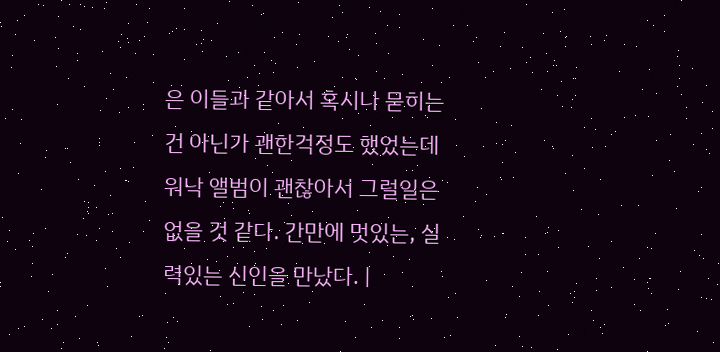은 이들과 같아서 혹시나 묻히는 건 아닌가 괜한걱정도 했었는데 워낙 앨범이 괜찮아서 그럴일은 없을 것 같다. 간만에 멋있는, 실력있는 신인을 만났다. |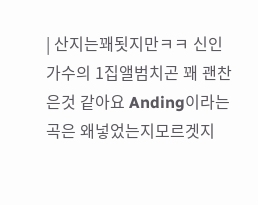| 산지는꽤됫지만ㅋㅋ 신인가수의 1집앨범치곤 꽤 괜찬은것 같아요 Anding이라는 곡은 왜넣었는지모르겟지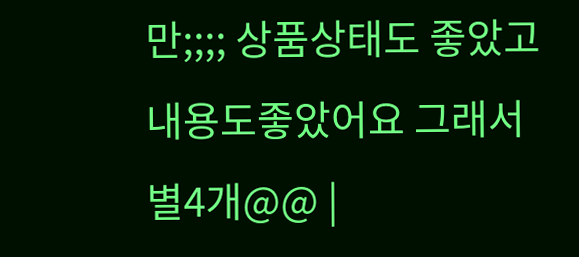만;;;; 상품상태도 좋았고 내용도좋았어요 그래서별4개@@ |